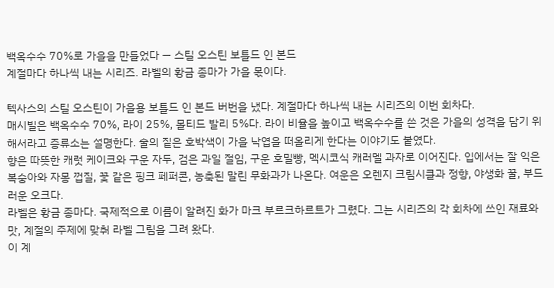백옥수수 70%로 가을을 만들었다 — 스틸 오스틴 보틀드 인 본드
계절마다 하나씩 내는 시리즈. 라벨의 황금 종마가 가을 몫이다.

텍사스의 스틸 오스틴이 가을용 보틀드 인 본드 버번을 냈다. 계절마다 하나씩 내는 시리즈의 이번 회차다.
매시빌은 백옥수수 70%, 라이 25%, 몰티드 발리 5%다. 라이 비율을 높이고 백옥수수를 쓴 것은 가을의 성격을 담기 위해서라고 증류소는 설명한다. 술의 짙은 호박색이 가을 낙엽을 떠올리게 한다는 이야기도 붙였다.
향은 따뜻한 캐럿 케이크와 구운 자두, 검은 과일 절임, 구운 호밀빵, 멕시코식 캐러멜 과자로 이어진다. 입에서는 잘 익은 복숭아와 자몽 껍질, 꽃 같은 핑크 페퍼콘, 농축된 말린 무화과가 나온다. 여운은 오렌지 크림시클과 정향, 야생화 꿀, 부드러운 오크다.
라벨은 황금 종마다. 국제적으로 이름이 알려진 화가 마크 부르크하르트가 그렸다. 그는 시리즈의 각 회차에 쓰인 재료와 맛, 계절의 주제에 맞춰 라벨 그림을 그려 왔다.
이 계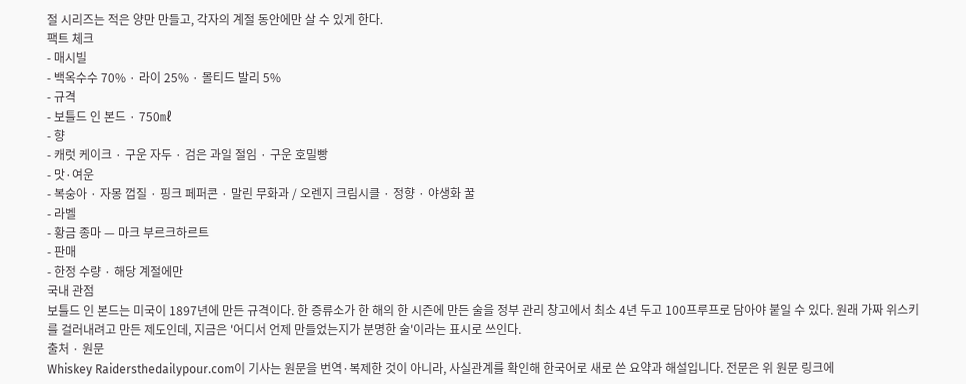절 시리즈는 적은 양만 만들고, 각자의 계절 동안에만 살 수 있게 한다.
팩트 체크
- 매시빌
- 백옥수수 70% · 라이 25% · 몰티드 발리 5%
- 규격
- 보틀드 인 본드 · 750㎖
- 향
- 캐럿 케이크 · 구운 자두 · 검은 과일 절임 · 구운 호밀빵
- 맛·여운
- 복숭아 · 자몽 껍질 · 핑크 페퍼콘 · 말린 무화과 / 오렌지 크림시클 · 정향 · 야생화 꿀
- 라벨
- 황금 종마 — 마크 부르크하르트
- 판매
- 한정 수량 · 해당 계절에만
국내 관점
보틀드 인 본드는 미국이 1897년에 만든 규격이다. 한 증류소가 한 해의 한 시즌에 만든 술을 정부 관리 창고에서 최소 4년 두고 100프루프로 담아야 붙일 수 있다. 원래 가짜 위스키를 걸러내려고 만든 제도인데, 지금은 '어디서 언제 만들었는지가 분명한 술'이라는 표시로 쓰인다.
출처 · 원문
Whiskey Raidersthedailypour.com이 기사는 원문을 번역·복제한 것이 아니라, 사실관계를 확인해 한국어로 새로 쓴 요약과 해설입니다. 전문은 위 원문 링크에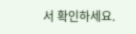서 확인하세요.